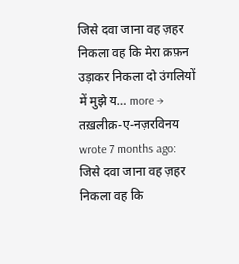जिसे दवा जाना वह ज़हर निकला वह कि मेरा क़फ़न उड़ाकर निकला दो उंगलियों में मुझे य… more →
तख़लीक़-ए-नज़रविनय wrote 7 months ago: जिसे दवा जाना वह ज़हर निकला वह कि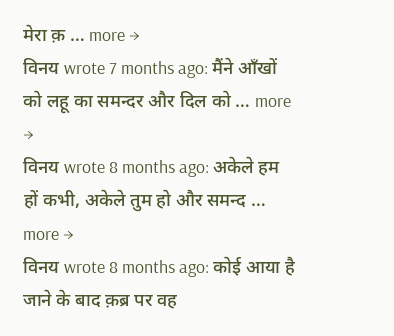मेरा क़ … more →
विनय wrote 7 months ago: मैंने आँखों को लहू का समन्दर और दिल को … more →
विनय wrote 8 months ago: अकेले हम हों कभी, अकेले तुम हो और समन्द … more →
विनय wrote 8 months ago: कोई आया है जाने के बाद क़ब्र पर वह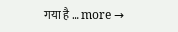गया है … more →